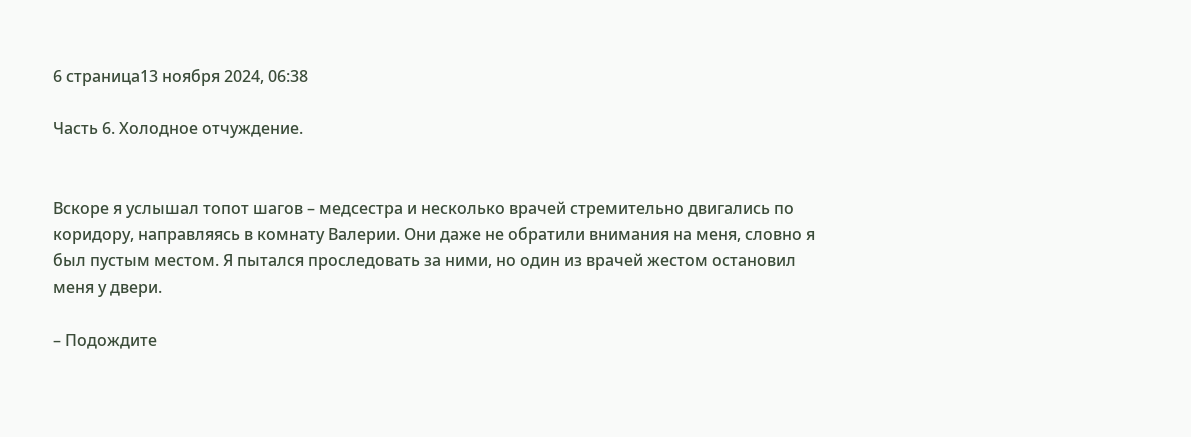6 страница13 ноября 2024, 06:38

Часть 6. Холодное отчуждение.


Вскоре я услышал топот шагов – медсестра и несколько врачей стремительно двигались по коридору, направляясь в комнату Валерии. Они даже не обратили внимания на меня, словно я был пустым местом. Я пытался проследовать за ними, но один из врачей жестом остановил меня у двери.

– Подождите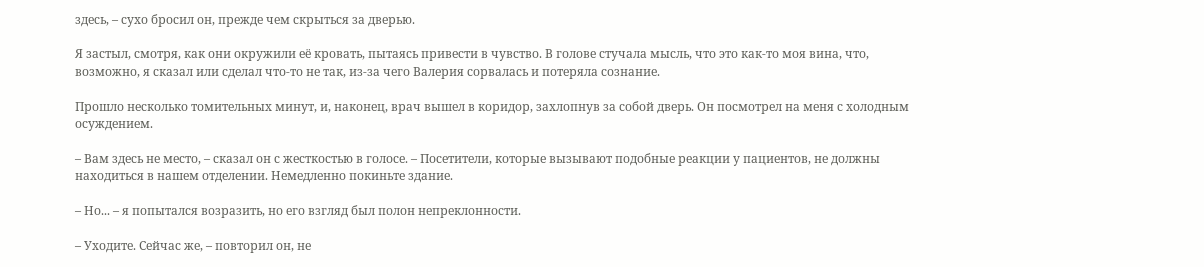здесь, – сухо бросил он, прежде чем скрыться за дверью.

Я застыл, смотря, как они окружили её кровать, пытаясь привести в чувство. В голове стучала мысль, что это как-то моя вина, что, возможно, я сказал или сделал что-то не так, из-за чего Валерия сорвалась и потеряла сознание.

Прошло несколько томительных минут, и, наконец, врач вышел в коридор, захлопнув за собой дверь. Он посмотрел на меня с холодным осуждением.

– Вам здесь не место, – сказал он с жесткостью в голосе. – Посетители, которые вызывают подобные реакции у пациентов, не должны находиться в нашем отделении. Немедленно покиньте здание.

– Но... – я попытался возразить, но его взгляд был полон непреклонности.

– Уходите. Сейчас же, – повторил он, не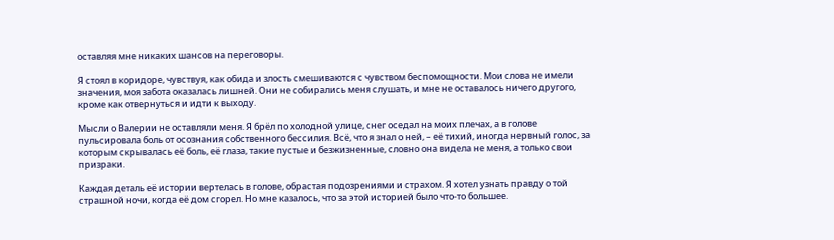оставляя мне никаких шансов на переговоры.

Я стоял в коридоре, чувствуя, как обида и злость смешиваются с чувством беспомощности. Мои слова не имели значения, моя забота оказалась лишней. Они не собирались меня слушать, и мне не оставалось ничего другого, кроме как отвернуться и идти к выходу.

Мысли о Валерии не оставляли меня. Я брёл по холодной улице, снег оседал на моих плечах, а в голове пульсировала боль от осознания собственного бессилия. Всё, что я знал о ней, – её тихий, иногда нервный голос, за которым скрывалась её боль, её глаза, такие пустые и безжизненные, словно она видела не меня, а только свои призраки.

Каждая деталь её истории вертелась в голове, обрастая подозрениями и страхом. Я хотел узнать правду о той страшной ночи, когда её дом сгорел. Но мне казалось, что за этой историей было что-то большее.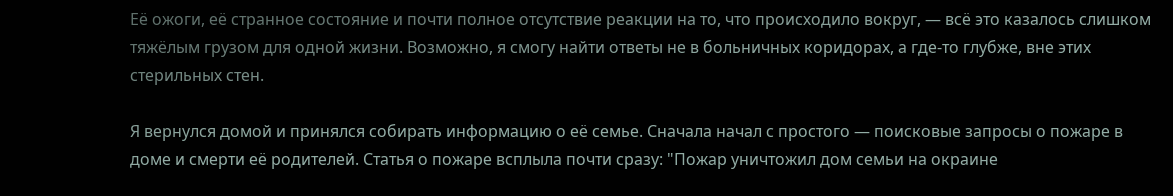Её ожоги, её странное состояние и почти полное отсутствие реакции на то, что происходило вокруг, — всё это казалось слишком тяжёлым грузом для одной жизни. Возможно, я смогу найти ответы не в больничных коридорах, а где-то глубже, вне этих стерильных стен.

Я вернулся домой и принялся собирать информацию о её семье. Сначала начал с простого — поисковые запросы о пожаре в доме и смерти её родителей. Статья о пожаре всплыла почти сразу: "Пожар уничтожил дом семьи на окраине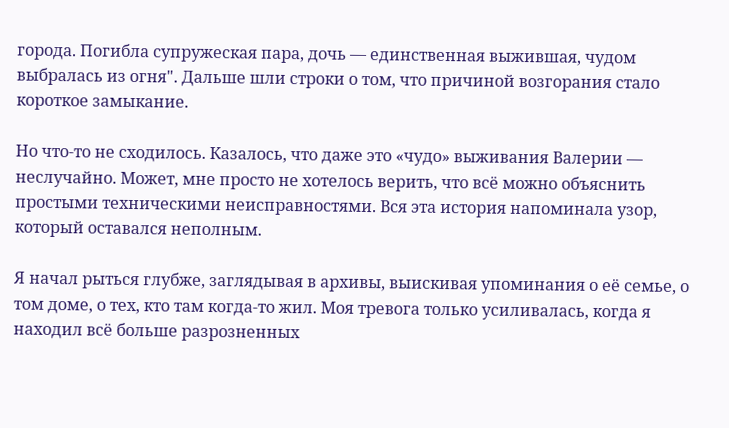города. Погибла супружеская пара, дочь — единственная выжившая, чудом выбралась из огня". Дальше шли строки о том, что причиной возгорания стало короткое замыкание.

Но что-то не сходилось. Казалось, что даже это «чудо» выживания Валерии — неслучайно. Может, мне просто не хотелось верить, что всё можно объяснить простыми техническими неисправностями. Вся эта история напоминала узор, который оставался неполным.

Я начал рыться глубже, заглядывая в архивы, выискивая упоминания о её семье, о том доме, о тех, кто там когда-то жил. Моя тревога только усиливалась, когда я находил всё больше разрозненных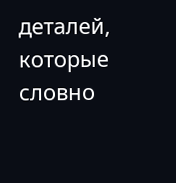деталей, которые словно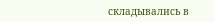складывались в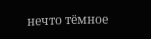нечто тёмное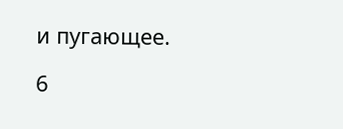и пугающее.

6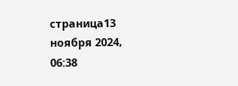страница13 ноября 2024, 06:38